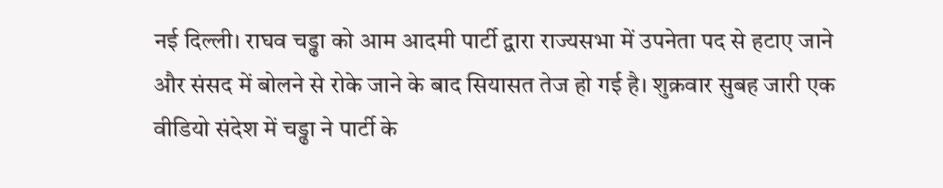नई दिल्ली। राघव चड्ढा को आम आदमी पार्टी द्वारा राज्यसभा में उपनेता पद से हटाए जाने और संसद में बोलने से रोके जाने के बाद सियासत तेज हो गई है। शुक्रवार सुबह जारी एक वीडियो संदेश में चड्ढा ने पार्टी के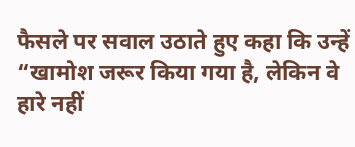फैसले पर सवाल उठाते हुए कहा कि उन्हें “खामोश जरूर किया गया है, लेकिन वे हारे नहीं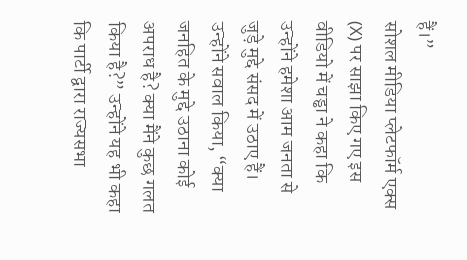हैं।”
सोशल मीडिया प्लेटफॉर्म एक्स (X) पर साझा किए गए इस वीडियो में चड्ढा ने कहा कि उन्होंने हमेशा आम जनता से जुड़े मुद्दे संसद में उठाए हैं। उन्होंने सवाल किया, “क्या जनहित के मुद्दे उठाना कोई अपराध है? क्या मैंने कुछ गलत किया है?” उन्होंने यह भी कहा कि पार्टी द्वारा राज्यसभा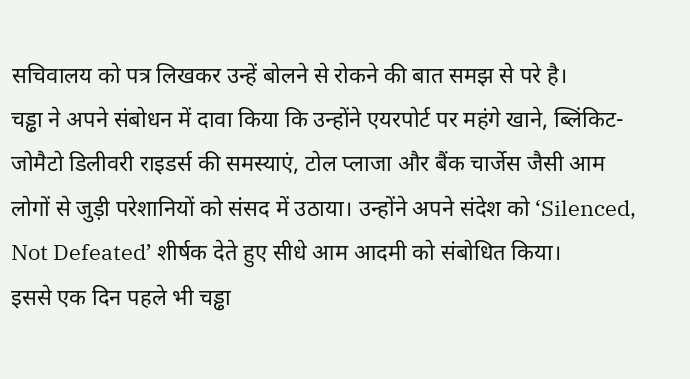सचिवालय को पत्र लिखकर उन्हें बोलने से रोकने की बात समझ से परे है।
चड्ढा ने अपने संबोधन में दावा किया कि उन्होंने एयरपोर्ट पर महंगे खाने, ब्लिंकिट-जोमैटो डिलीवरी राइडर्स की समस्याएं, टोल प्लाजा और बैंक चार्जेस जैसी आम लोगों से जुड़ी परेशानियों को संसद में उठाया। उन्होंने अपने संदेश को ‘Silenced, Not Defeated’ शीर्षक देते हुए सीधे आम आदमी को संबोधित किया।
इससे एक दिन पहले भी चड्ढा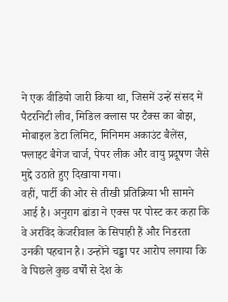ने एक वीडियो जारी किया था, जिसमें उन्हें संसद में पैटरनिटी लीव, मिडिल क्लास पर टैक्स का बोझ, मोबाइल डेटा लिमिट, मिनिमम अकाउंट बैलेंस, फ्लाइट बैगेज चार्ज, पेपर लीक और वायु प्रदूषण जैसे मुद्दे उठाते हुए दिखाया गया।
वहीं, पार्टी की ओर से तीखी प्रतिक्रिया भी सामने आई है। अनुराग ढांडा ने एक्स पर पोस्ट कर कहा कि वे अरविंद केजरीवाल के सिपाही हैं और निडरता उनकी पहचान है। उन्होंने चड्ढा पर आरोप लगाया कि वे पिछले कुछ वर्षों से देश के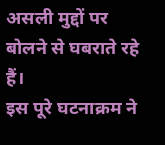असली मुद्दों पर बोलने से घबराते रहे हैं।
इस पूरे घटनाक्रम ने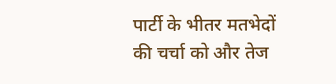पार्टी के भीतर मतभेदों की चर्चा को और तेज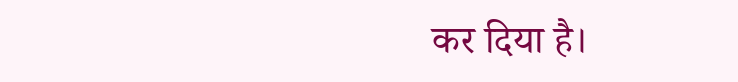कर दिया है।